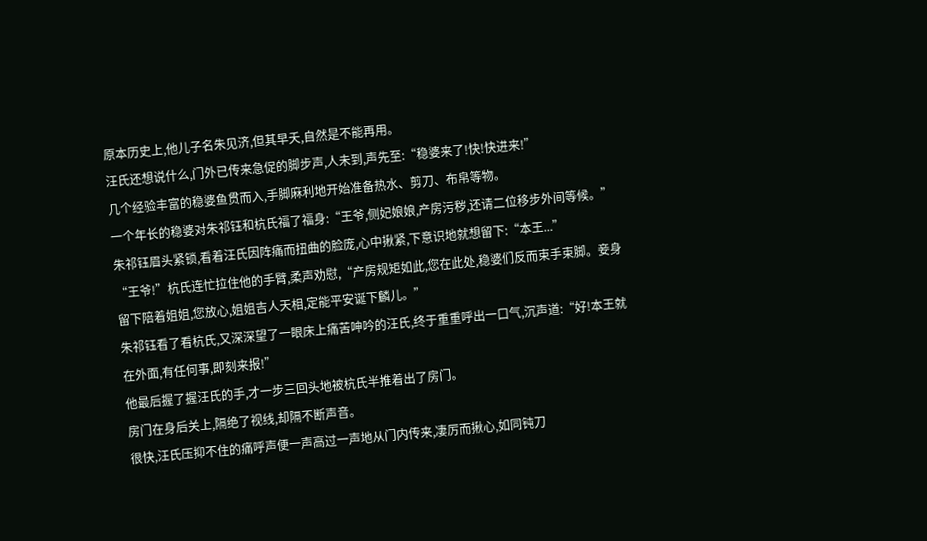原本历史上,他儿子名朱见济,但其早夭,自然是不能再用。
汪氏还想说什么,门外已传来急促的脚步声,人未到,声先至:“稳婆来了!快!快进来!”
几个经验丰富的稳婆鱼贯而入,手脚麻利地开始准备热水、剪刀、布帛等物。
一个年长的稳婆对朱祁钰和杭氏福了福身:“王爷,侧妃娘娘,产房污秽,还请二位移步外间等候。”
朱祁钰眉头紧锁,看着汪氏因阵痛而扭曲的脸庞,心中揪紧,下意识地就想留下:“本王...”
“王爷!”杭氏连忙拉住他的手臂,柔声劝慰,“产房规矩如此,您在此处,稳婆们反而束手束脚。妾身留下陪着姐姐,您放心,姐姐吉人天相,定能平安诞下麟儿。”
朱祁钰看了看杭氏,又深深望了一眼床上痛苦呻吟的汪氏,终于重重呼出一口气,沉声道:“好!本王就在外面,有任何事,即刻来报!”
他最后握了握汪氏的手,才一步三回头地被杭氏半推着出了房门。
房门在身后关上,隔绝了视线,却隔不断声音。
很快,汪氏压抑不住的痛呼声便一声高过一声地从门内传来,凄厉而揪心,如同钝刀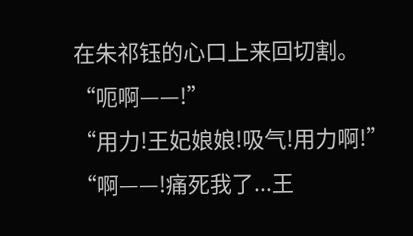在朱祁钰的心口上来回切割。
“呃啊——!”
“用力!王妃娘娘!吸气!用力啊!”
“啊——!痛死我了...王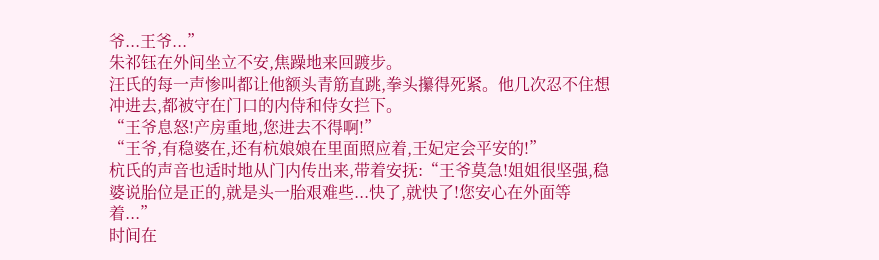爷...王爷...”
朱祁钰在外间坐立不安,焦躁地来回踱步。
汪氏的每一声惨叫都让他额头青筋直跳,拳头攥得死紧。他几次忍不住想冲进去,都被守在门口的内侍和侍女拦下。
“王爷息怒!产房重地,您进去不得啊!”
“王爷,有稳婆在,还有杭娘娘在里面照应着,王妃定会平安的!”
杭氏的声音也适时地从门内传出来,带着安抚:“王爷莫急!姐姐很坚强,稳婆说胎位是正的,就是头一胎艰难些...快了,就快了!您安心在外面等着...”
时间在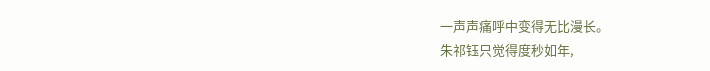一声声痛呼中变得无比漫长。
朱祁钰只觉得度秒如年,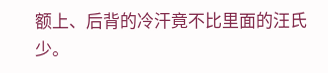额上、后背的冷汗竟不比里面的汪氏少。